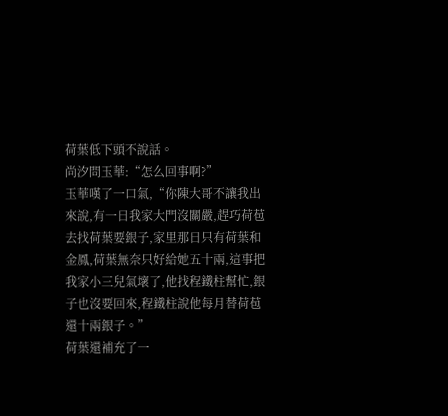荷葉低下頭不說話。
尚汐問玉華:“怎么回事啊?”
玉華嘆了一口氣,“你陳大哥不讓我出來說,有一日我家大門沒關嚴,趕巧荷苞去找荷葉要銀子,家里那日只有荷葉和金鳳,荷葉無奈只好給她五十兩,這事把我家小三兒氣壞了,他找程鐵柱幫忙,銀子也沒要回來,程鐵柱說他每月替荷苞還十兩銀子。”
荷葉還補充了一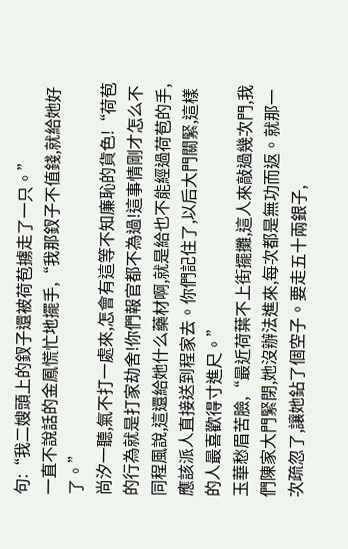句:“我二嫂頭上的釵子還被荷苞擄走了一只。”
一直不說話的金鳳慌忙地擺手,“我那釵子不值錢,就給她好了。”
尚汐一聽,氣不打一處來,怎會有這等不知廉恥的貨色!“荷苞的行為就是打家劫舍!你們報官都不為過!這事情剛才怎么不同程風說,這還給她什么藥材啊,就是給也不能經過荷苞的手,應該派人直接送到程家去。你們記住了,以后大門關緊,這樣的人最喜歡得寸進尺。”
玉華愁眉苦臉,“最近荷葉不上街擺攤,這人來敲過幾次門,我們陳家大門緊閉,她沒辦法進來,每次都是無功而返。就那一次疏忽了,讓她鉆了個空子。要走五十兩銀子,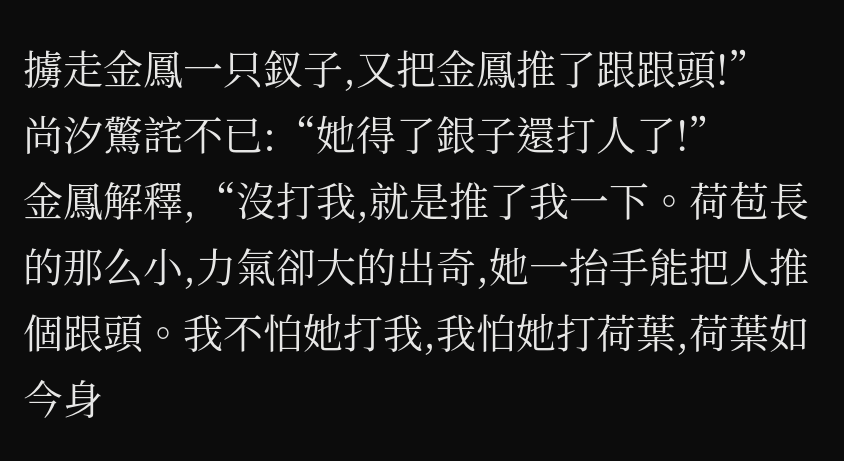擄走金鳳一只釵子,又把金鳳推了跟跟頭!”
尚汐驚詫不已:“她得了銀子還打人了!”
金鳳解釋,“沒打我,就是推了我一下。荷苞長的那么小,力氣卻大的出奇,她一抬手能把人推個跟頭。我不怕她打我,我怕她打荷葉,荷葉如今身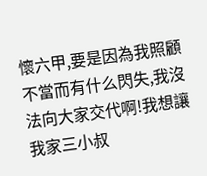懷六甲,要是因為我照顧不當而有什么閃失,我沒法向大家交代啊!我想讓我家三小叔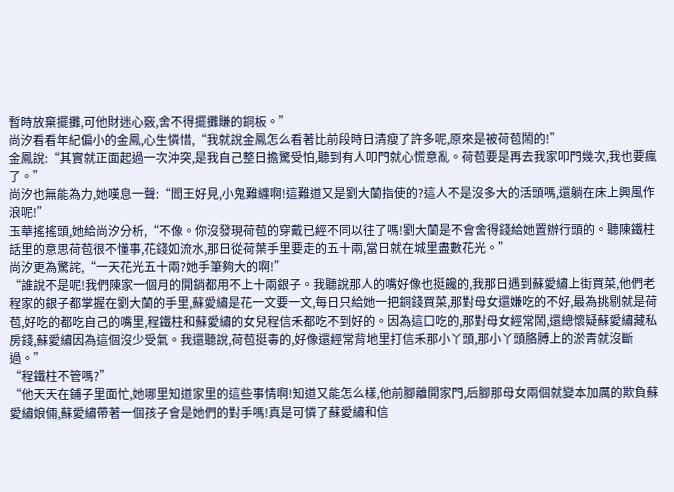暫時放棄擺攤,可他財迷心竅,舍不得擺攤賺的銅板。”
尚汐看看年紀偏小的金鳳,心生憐惜,“我就說金鳳怎么看著比前段時日清瘦了許多呢,原來是被荷苞鬧的!”
金鳳說:“其實就正面起過一次沖突,是我自己整日擔驚受怕,聽到有人叩門就心慌意亂。荷苞要是再去我家叩門幾次,我也要瘋了。”
尚汐也無能為力,她嘆息一聲:“閻王好見,小鬼難纏啊!這難道又是劉大蘭指使的?這人不是沒多大的活頭嗎,還躺在床上興風作浪呢!”
玉華搖搖頭,她給尚汐分析,“不像。你沒發現荷苞的穿戴已經不同以往了嗎!劉大蘭是不會舍得錢給她置辦行頭的。聽陳鐵柱話里的意思荷苞很不懂事,花錢如流水,那日從荷葉手里要走的五十兩,當日就在城里盡數花光。”
尚汐更為驚詫,“一天花光五十兩?她手筆夠大的啊!”
“誰說不是呢!我們陳家一個月的開銷都用不上十兩銀子。我聽說那人的嘴好像也挺饞的,我那日遇到蘇愛繡上街買菜,他們老程家的銀子都掌握在劉大蘭的手里,蘇愛繡是花一文要一文,每日只給她一把銅錢買菜,那對母女還嫌吃的不好,最為挑剔就是荷苞,好吃的都吃自己的嘴里,程鐵柱和蘇愛繡的女兒程信禾都吃不到好的。因為這口吃的,那對母女經常鬧,還總懷疑蘇愛繡藏私房錢,蘇愛繡因為這個沒少受氣。我還聽說,荷苞挺毒的,好像還經常背地里打信禾那小丫頭,那小丫頭胳膊上的淤青就沒斷過。”
“程鐵柱不管嗎?”
“他天天在鋪子里面忙,她哪里知道家里的這些事情啊!知道又能怎么樣,他前腳離開家門,后腳那母女兩個就變本加厲的欺負蘇愛繡娘倆,蘇愛繡帶著一個孩子會是她們的對手嗎!真是可憐了蘇愛繡和信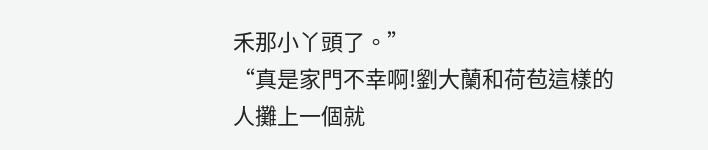禾那小丫頭了。”
“真是家門不幸啊!劉大蘭和荷苞這樣的人攤上一個就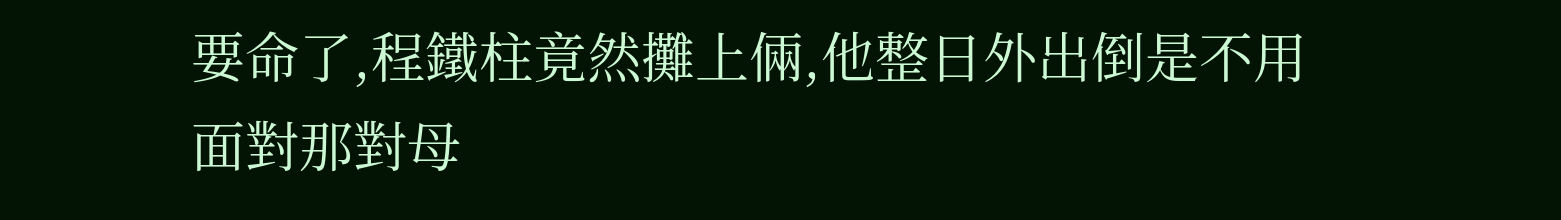要命了,程鐵柱竟然攤上倆,他整日外出倒是不用面對那對母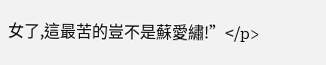女了,這最苦的豈不是蘇愛繡!”</p>